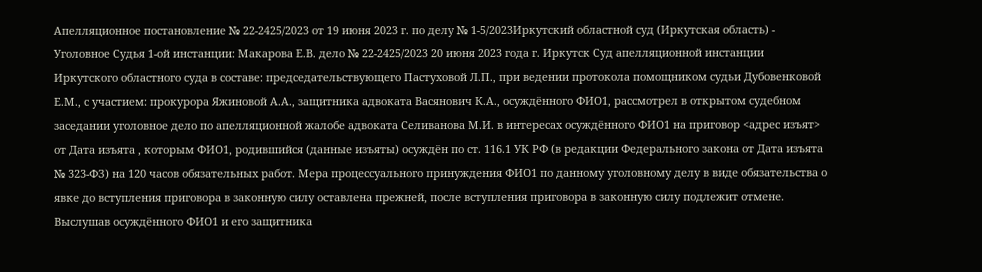Апелляционное постановление № 22-2425/2023 от 19 июня 2023 г. по делу № 1-5/2023Иркутский областной суд (Иркутская область) - Уголовное Судья 1-ой инстанции: Макарова Е.В. дело № 22-2425/2023 20 июня 2023 года г. Иркутск Суд апелляционной инстанции Иркутского областного суда в составе: председательствующего Пастуховой Л.П., при ведении протокола помощником судьи Дубовенковой Е.М., с участием: прокурора Яжиновой А.А., защитника адвоката Васянович К.А., осуждённого ФИО1, рассмотрел в открытом судебном заседании уголовное дело по апелляционной жалобе адвоката Селиванова М.И. в интересах осуждённого ФИО1 на приговор <адрес изъят> от Дата изъята , которым ФИО1, родившийся (данные изъяты) осуждён по ст. 116.1 УК РФ (в редакции Федерального закона от Дата изъята № 323-ФЗ) на 120 часов обязательных работ. Мера процессуального принуждения ФИО1 по данному уголовному делу в виде обязательства о явке до вступления приговора в законную силу оставлена прежней, после вступления приговора в законную силу подлежит отмене. Выслушав осуждённого ФИО1 и его защитника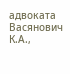адвоката Васянович К.А.,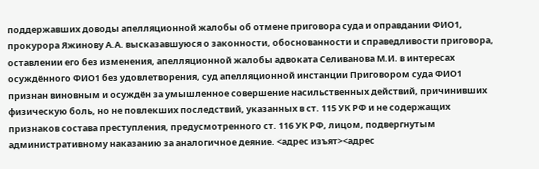поддержавших доводы апелляционной жалобы об отмене приговора суда и оправдании ФИО1, прокурора Яжинову А.А. высказавшуюся о законности, обоснованности и справедливости приговора, оставлении его без изменения, апелляционной жалобы адвоката Селиванова М.И. в интересах осуждённого ФИО1 без удовлетворения, суд апелляционной инстанции Приговором суда ФИО1 признан виновным и осуждён за умышленное совершение насильственных действий, причинивших физическую боль, но не повлекших последствий, указанных в ст. 115 УК РФ и не содержащих признаков состава преступления, предусмотренного ст. 116 УК РФ, лицом, подвергнутым административному наказанию за аналогичное деяние. <адрес изъят><адрес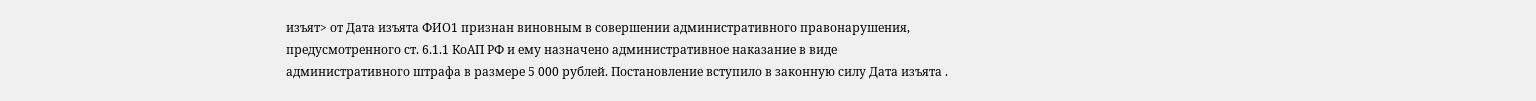изъят> от Дата изъята ФИО1 признан виновным в совершении административного правонарушения, предусмотренного ст. 6.1.1 КоАП РФ и ему назначено административное наказание в виде административного штрафа в размере 5 000 рублей. Постановление вступило в законную силу Дата изъята .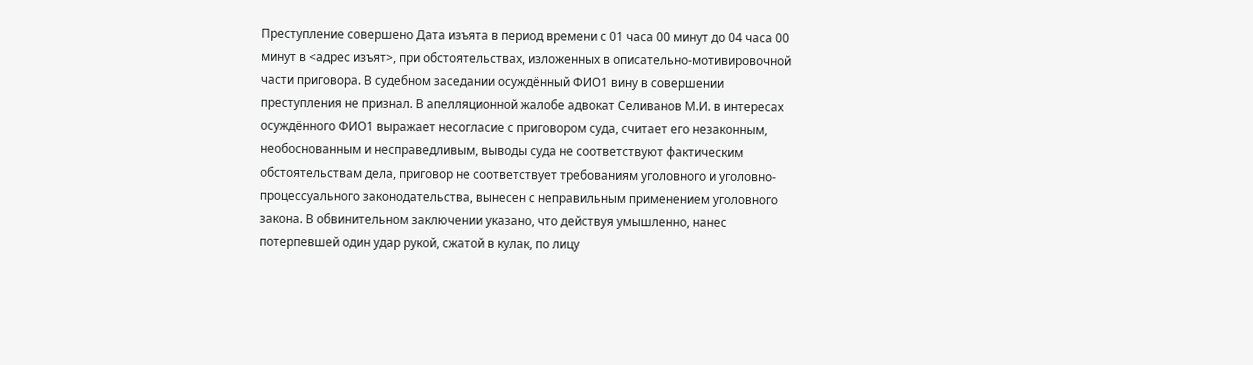Преступление совершено Дата изъята в период времени с 01 часа 00 минут до 04 часа 00 минут в <адрес изъят>, при обстоятельствах, изложенных в описательно-мотивировочной части приговора. В судебном заседании осуждённый ФИО1 вину в совершении преступления не признал. В апелляционной жалобе адвокат Селиванов М.И. в интересах осуждённого ФИО1 выражает несогласие с приговором суда, считает его незаконным, необоснованным и несправедливым, выводы суда не соответствуют фактическим обстоятельствам дела, приговор не соответствует требованиям уголовного и уголовно-процессуального законодательства, вынесен с неправильным применением уголовного закона. В обвинительном заключении указано, что действуя умышленно, нанес потерпевшей один удар рукой, сжатой в кулак, по лицу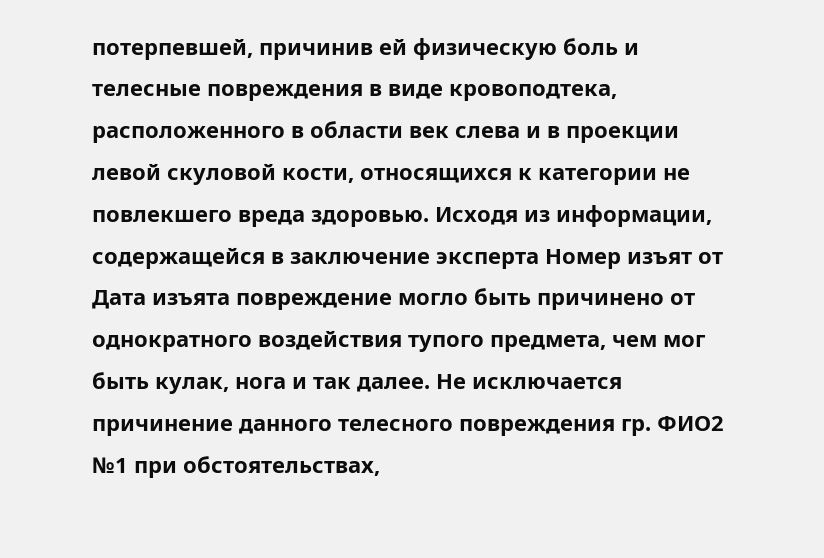потерпевшей, причинив ей физическую боль и телесные повреждения в виде кровоподтека, расположенного в области век слева и в проекции левой скуловой кости, относящихся к категории не повлекшего вреда здоровью. Исходя из информации, содержащейся в заключение эксперта Номер изъят от Дата изъята повреждение могло быть причинено от однократного воздействия тупого предмета, чем мог быть кулак, нога и так далее. Не исключается причинение данного телесного повреждения гр. ФИО2 №1 при обстоятельствах,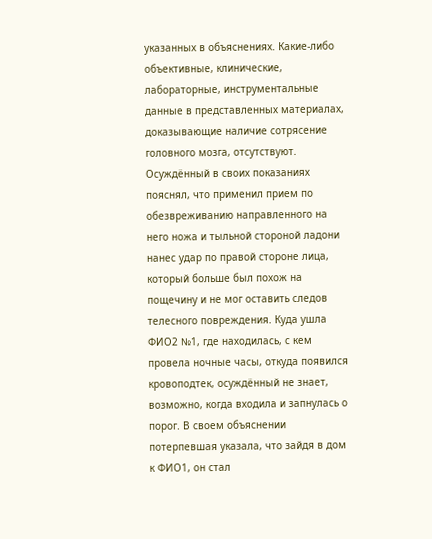указанных в объяснениях. Какие-либо объективные, клинические, лабораторные, инструментальные данные в представленных материалах, доказывающие наличие сотрясение головного мозга, отсутствуют. Осуждённый в своих показаниях пояснял, что применил прием по обезвреживанию направленного на него ножа и тыльной стороной ладони нанес удар по правой стороне лица, который больше был похож на пощечину и не мог оставить следов телесного повреждения. Куда ушла ФИО2 №1, где находилась, с кем провела ночные часы, откуда появился кровоподтек, осуждённый не знает, возможно, когда входила и запнулась о порог. В своем объяснении потерпевшая указала, что зайдя в дом к ФИО1, он стал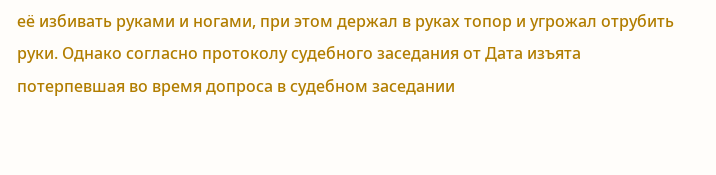её избивать руками и ногами, при этом держал в руках топор и угрожал отрубить руки. Однако согласно протоколу судебного заседания от Дата изъята потерпевшая во время допроса в судебном заседании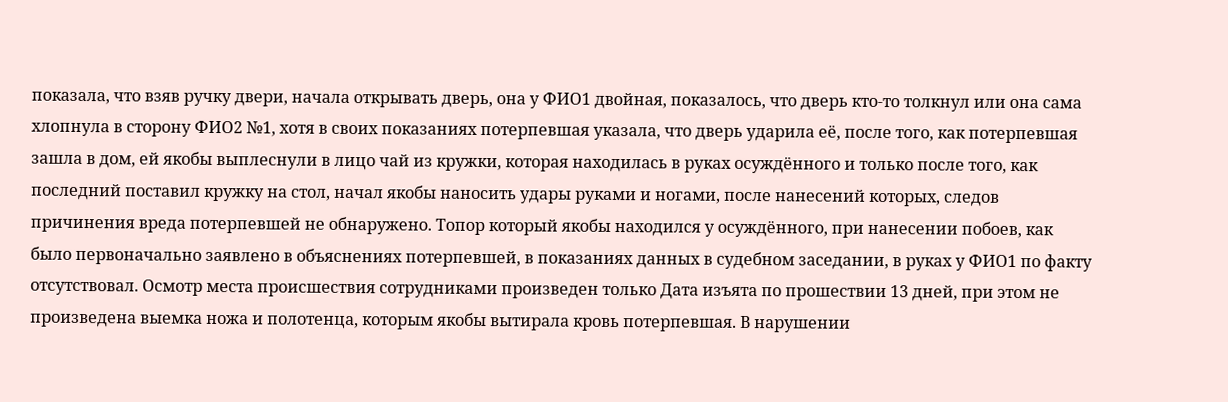показала, что взяв ручку двери, начала открывать дверь, она у ФИО1 двойная, показалось, что дверь кто-то толкнул или она сама хлопнула в сторону ФИО2 №1, хотя в своих показаниях потерпевшая указала, что дверь ударила её, после того, как потерпевшая зашла в дом, ей якобы выплеснули в лицо чай из кружки, которая находилась в руках осуждённого и только после того, как последний поставил кружку на стол, начал якобы наносить удары руками и ногами, после нанесений которых, следов причинения вреда потерпевшей не обнаружено. Топор который якобы находился у осуждённого, при нанесении побоев, как было первоначально заявлено в объяснениях потерпевшей, в показаниях данных в судебном заседании, в руках у ФИО1 по факту отсутствовал. Осмотр места происшествия сотрудниками произведен только Дата изъята по прошествии 13 дней, при этом не произведена выемка ножа и полотенца, которым якобы вытирала кровь потерпевшая. В нарушении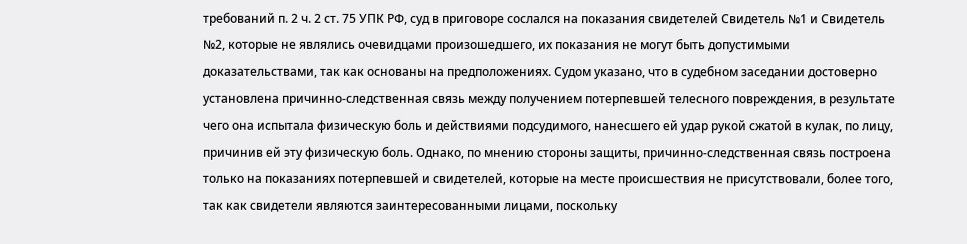требований п. 2 ч. 2 ст. 75 УПК РФ, суд в приговоре сослался на показания свидетелей Свидетель №1 и Свидетель №2, которые не являлись очевидцами произошедшего, их показания не могут быть допустимыми доказательствами, так как основаны на предположениях. Судом указано, что в судебном заседании достоверно установлена причинно-следственная связь между получением потерпевшей телесного повреждения, в результате чего она испытала физическую боль и действиями подсудимого, нанесшего ей удар рукой сжатой в кулак, по лицу, причинив ей эту физическую боль. Однако, по мнению стороны защиты, причинно-следственная связь построена только на показаниях потерпевшей и свидетелей, которые на месте происшествия не присутствовали, более того, так как свидетели являются заинтересованными лицами, поскольку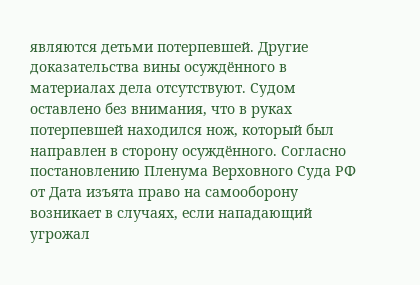являются детьми потерпевшей. Другие доказательства вины осуждённого в материалах дела отсутствуют. Судом оставлено без внимания, что в руках потерпевшей находился нож, который был направлен в сторону осуждённого. Согласно постановлению Пленума Верховного Суда РФ от Дата изъята право на самооборону возникает в случаях, если нападающий угрожал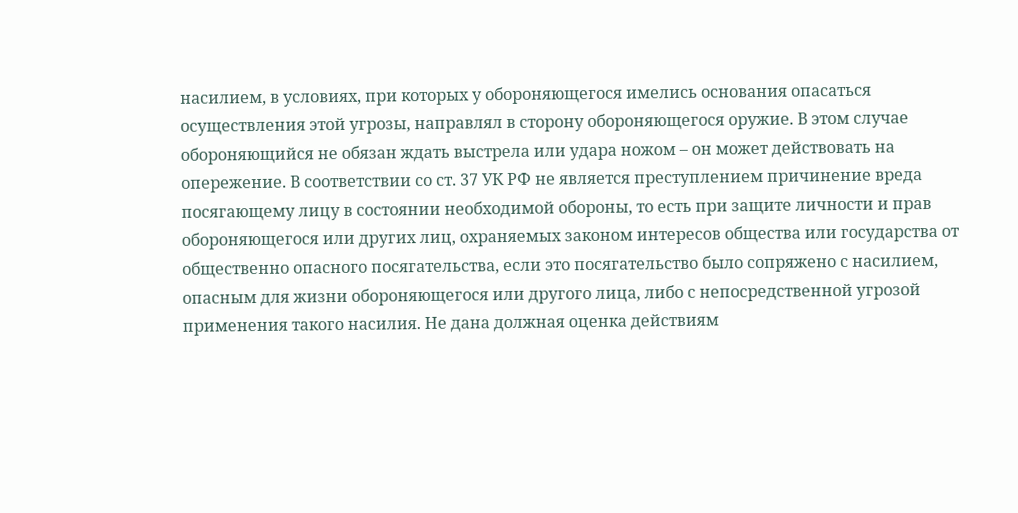насилием, в условиях, при которых у обороняющегося имелись основания опасаться осуществления этой угрозы, направлял в сторону обороняющегося оружие. В этом случае обороняющийся не обязан ждать выстрела или удара ножом – он может действовать на опережение. В соответствии со ст. 37 УК РФ не является преступлением причинение вреда посягающему лицу в состоянии необходимой обороны, то есть при защите личности и прав обороняющегося или других лиц, охраняемых законом интересов общества или государства от общественно опасного посягательства, если это посягательство было сопряжено с насилием, опасным для жизни обороняющегося или другого лица, либо с непосредственной угрозой применения такого насилия. Не дана должная оценка действиям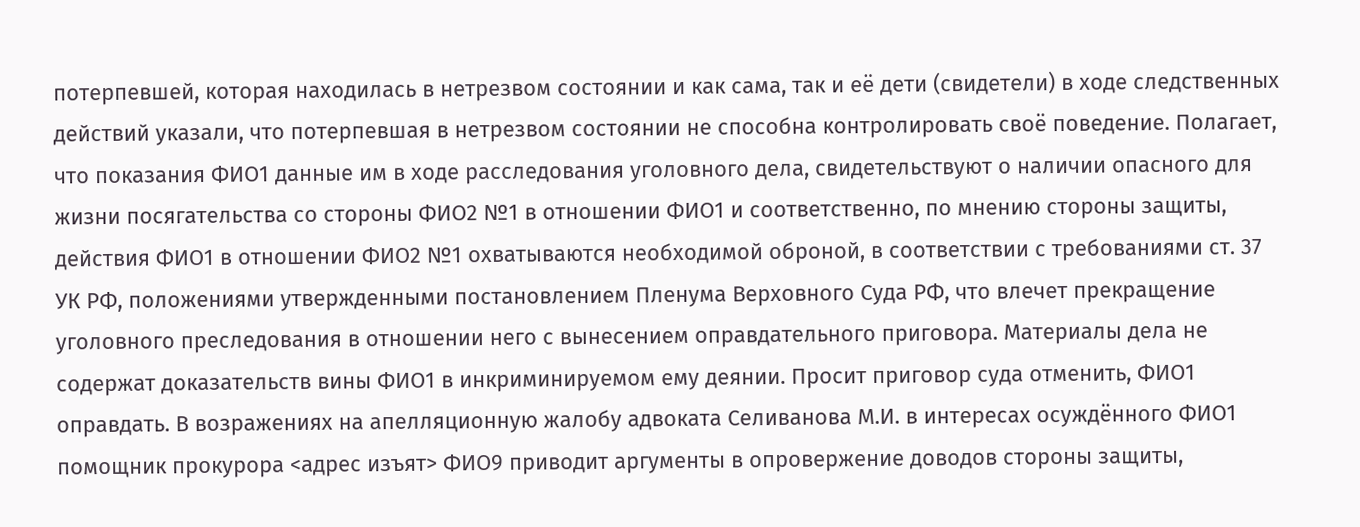потерпевшей, которая находилась в нетрезвом состоянии и как сама, так и её дети (свидетели) в ходе следственных действий указали, что потерпевшая в нетрезвом состоянии не способна контролировать своё поведение. Полагает, что показания ФИО1 данные им в ходе расследования уголовного дела, свидетельствуют о наличии опасного для жизни посягательства со стороны ФИО2 №1 в отношении ФИО1 и соответственно, по мнению стороны защиты, действия ФИО1 в отношении ФИО2 №1 охватываются необходимой оброной, в соответствии с требованиями ст. 37 УК РФ, положениями утвержденными постановлением Пленума Верховного Суда РФ, что влечет прекращение уголовного преследования в отношении него с вынесением оправдательного приговора. Материалы дела не содержат доказательств вины ФИО1 в инкриминируемом ему деянии. Просит приговор суда отменить, ФИО1 оправдать. В возражениях на апелляционную жалобу адвоката Селиванова М.И. в интересах осуждённого ФИО1 помощник прокурора <адрес изъят> ФИО9 приводит аргументы в опровержение доводов стороны защиты,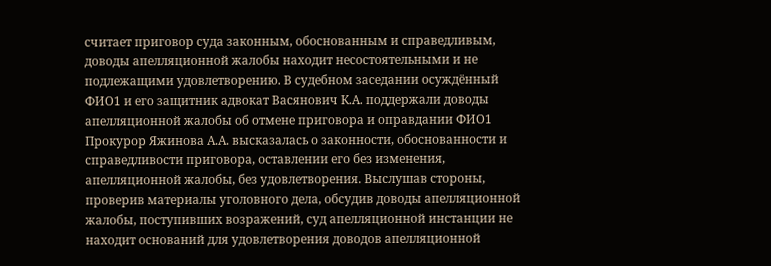считает приговор суда законным, обоснованным и справедливым, доводы апелляционной жалобы находит несостоятельными и не подлежащими удовлетворению. В судебном заседании осуждённый ФИО1 и его защитник адвокат Васянович К.А. поддержали доводы апелляционной жалобы об отмене приговора и оправдании ФИО1 Прокурор Яжинова А.А. высказалась о законности, обоснованности и справедливости приговора, оставлении его без изменения, апелляционной жалобы, без удовлетворения. Выслушав стороны, проверив материалы уголовного дела, обсудив доводы апелляционной жалобы, поступивших возражений, суд апелляционной инстанции не находит оснований для удовлетворения доводов апелляционной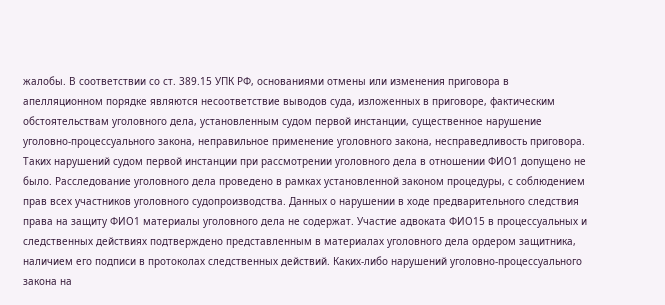жалобы. В соответствии со ст. 389.15 УПК РФ, основаниями отмены или изменения приговора в апелляционном порядке являются несоответствие выводов суда, изложенных в приговоре, фактическим обстоятельствам уголовного дела, установленным судом первой инстанции, существенное нарушение уголовно-процессуального закона, неправильное применение уголовного закона, несправедливость приговора. Таких нарушений судом первой инстанции при рассмотрении уголовного дела в отношении ФИО1 допущено не было. Расследование уголовного дела проведено в рамках установленной законом процедуры, с соблюдением прав всех участников уголовного судопроизводства. Данных о нарушении в ходе предварительного следствия права на защиту ФИО1 материалы уголовного дела не содержат. Участие адвоката ФИО15 в процессуальных и следственных действиях подтверждено представленным в материалах уголовного дела ордером защитника, наличием его подписи в протоколах следственных действий. Каких-либо нарушений уголовно-процессуального закона на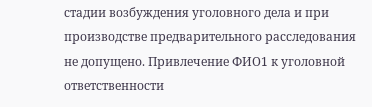стадии возбуждения уголовного дела и при производстве предварительного расследования не допущено. Привлечение ФИО1 к уголовной ответственности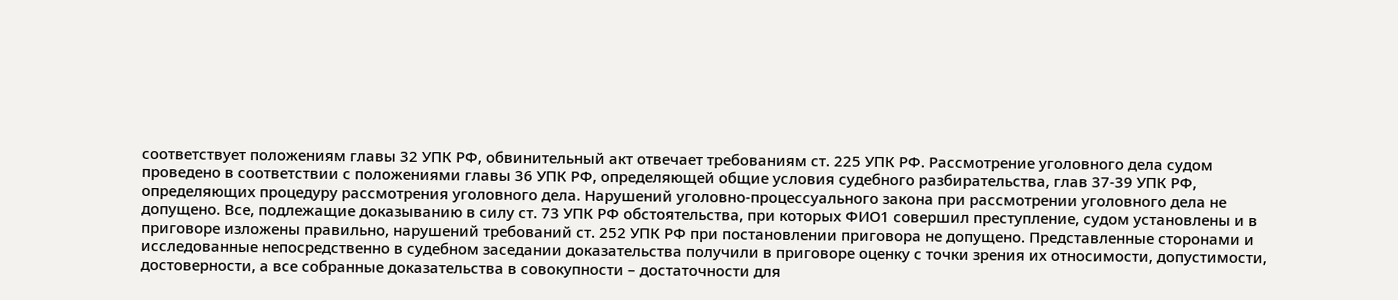соответствует положениям главы 32 УПК РФ, обвинительный акт отвечает требованиям ст. 225 УПК РФ. Рассмотрение уголовного дела судом проведено в соответствии с положениями главы 36 УПК РФ, определяющей общие условия судебного разбирательства, глав 37-39 УПК РФ, определяющих процедуру рассмотрения уголовного дела. Нарушений уголовно-процессуального закона при рассмотрении уголовного дела не допущено. Все, подлежащие доказыванию в силу ст. 73 УПК РФ обстоятельства, при которых ФИО1 совершил преступление, судом установлены и в приговоре изложены правильно, нарушений требований ст. 252 УПК РФ при постановлении приговора не допущено. Представленные сторонами и исследованные непосредственно в судебном заседании доказательства получили в приговоре оценку с точки зрения их относимости, допустимости, достоверности, а все собранные доказательства в совокупности – достаточности для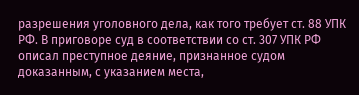разрешения уголовного дела, как того требует ст. 88 УПК РФ. В приговоре суд в соответствии со ст. 307 УПК РФ описал преступное деяние, признанное судом доказанным, с указанием места,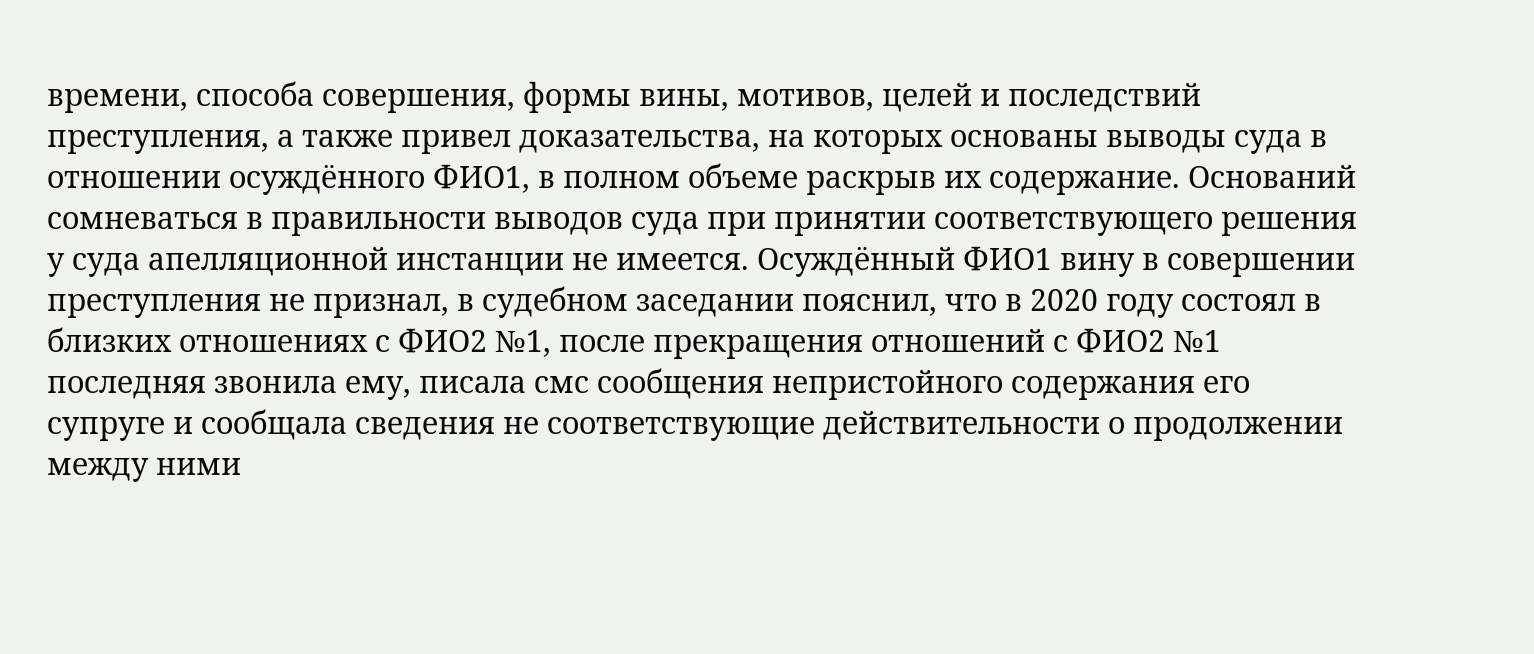времени, способа совершения, формы вины, мотивов, целей и последствий преступления, а также привел доказательства, на которых основаны выводы суда в отношении осуждённого ФИО1, в полном объеме раскрыв их содержание. Оснований сомневаться в правильности выводов суда при принятии соответствующего решения у суда апелляционной инстанции не имеется. Осуждённый ФИО1 вину в совершении преступления не признал, в судебном заседании пояснил, что в 2020 году состоял в близких отношениях с ФИО2 №1, после прекращения отношений с ФИО2 №1 последняя звонила ему, писала смс сообщения непристойного содержания его супруге и сообщала сведения не соответствующие действительности о продолжении между ними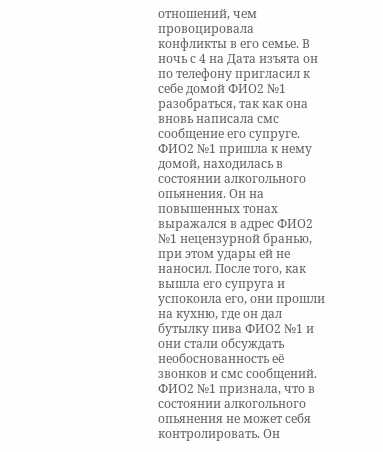отношений, чем провоцировала конфликты в его семье. В ночь с 4 на Дата изъята он по телефону пригласил к себе домой ФИО2 №1 разобраться, так как она вновь написала смс сообщение его супруге. ФИО2 №1 пришла к нему домой, находилась в состоянии алкогольного опьянения. Он на повышенных тонах выражался в адрес ФИО2 №1 нецензурной бранью, при этом удары ей не наносил. После того, как вышла его супруга и успокоила его, они прошли на кухню, где он дал бутылку пива ФИО2 №1 и они стали обсуждать необоснованность её звонков и смс сообщений. ФИО2 №1 признала, что в состоянии алкогольного опьянения не может себя контролировать. Он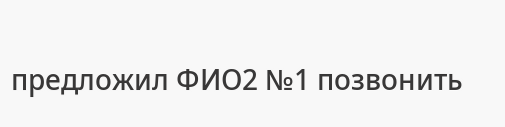предложил ФИО2 №1 позвонить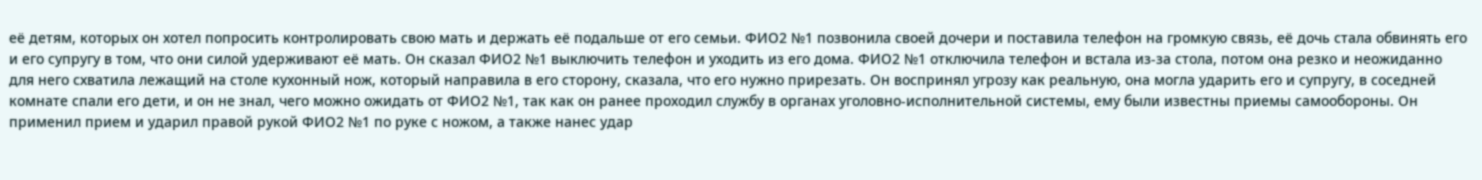её детям, которых он хотел попросить контролировать свою мать и держать её подальше от его семьи. ФИО2 №1 позвонила своей дочери и поставила телефон на громкую связь, её дочь стала обвинять его и его супругу в том, что они силой удерживают её мать. Он сказал ФИО2 №1 выключить телефон и уходить из его дома. ФИО2 №1 отключила телефон и встала из-за стола, потом она резко и неожиданно для него схватила лежащий на столе кухонный нож, который направила в его сторону, сказала, что его нужно прирезать. Он воспринял угрозу как реальную, она могла ударить его и супругу, в соседней комнате спали его дети, и он не знал, чего можно ожидать от ФИО2 №1, так как он ранее проходил службу в органах уголовно-исполнительной системы, ему были известны приемы самообороны. Он применил прием и ударил правой рукой ФИО2 №1 по руке с ножом, а также нанес удар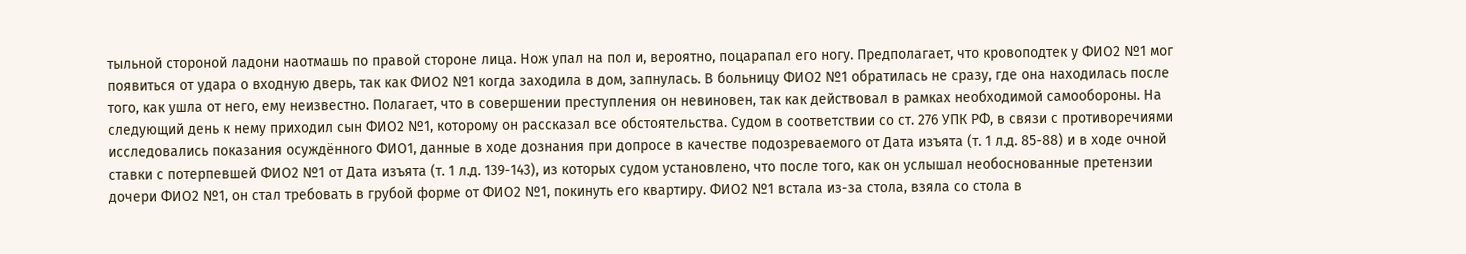тыльной стороной ладони наотмашь по правой стороне лица. Нож упал на пол и, вероятно, поцарапал его ногу. Предполагает, что кровоподтек у ФИО2 №1 мог появиться от удара о входную дверь, так как ФИО2 №1 когда заходила в дом, запнулась. В больницу ФИО2 №1 обратилась не сразу, где она находилась после того, как ушла от него, ему неизвестно. Полагает, что в совершении преступления он невиновен, так как действовал в рамках необходимой самообороны. На следующий день к нему приходил сын ФИО2 №1, которому он рассказал все обстоятельства. Судом в соответствии со ст. 276 УПК РФ, в связи с противоречиями исследовались показания осуждённого ФИО1, данные в ходе дознания при допросе в качестве подозреваемого от Дата изъята (т. 1 л.д. 85-88) и в ходе очной ставки с потерпевшей ФИО2 №1 от Дата изъята (т. 1 л.д. 139-143), из которых судом установлено, что после того, как он услышал необоснованные претензии дочери ФИО2 №1, он стал требовать в грубой форме от ФИО2 №1, покинуть его квартиру. ФИО2 №1 встала из-за стола, взяла со стола в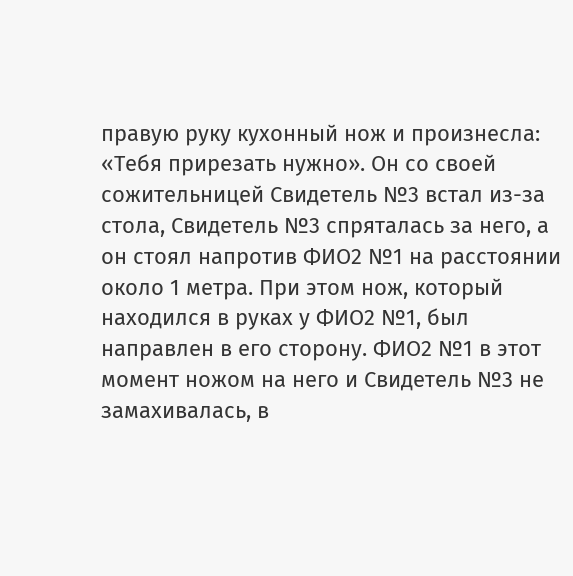правую руку кухонный нож и произнесла: «Тебя прирезать нужно». Он со своей сожительницей Свидетель №3 встал из-за стола, Свидетель №3 спряталась за него, а он стоял напротив ФИО2 №1 на расстоянии около 1 метра. При этом нож, который находился в руках у ФИО2 №1, был направлен в его сторону. ФИО2 №1 в этот момент ножом на него и Свидетель №3 не замахивалась, в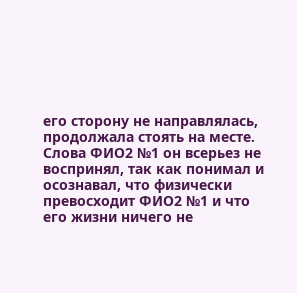его сторону не направлялась, продолжала стоять на месте. Слова ФИО2 №1 он всерьез не воспринял, так как понимал и осознавал, что физически превосходит ФИО2 №1 и что его жизни ничего не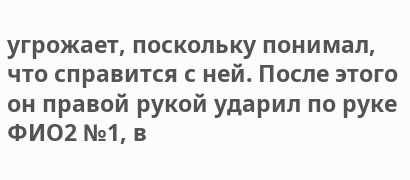угрожает, поскольку понимал, что справится с ней. После этого он правой рукой ударил по руке ФИО2 №1, в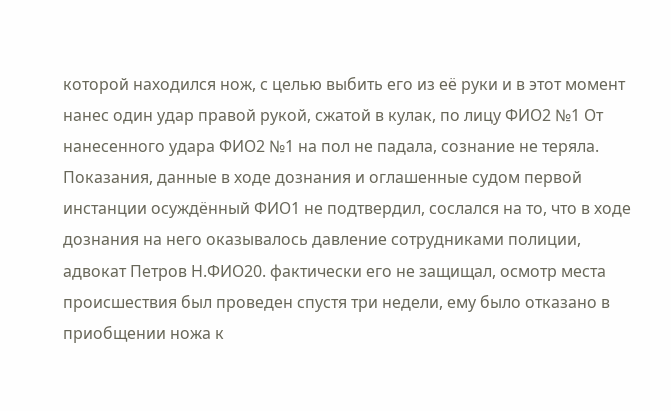которой находился нож, с целью выбить его из её руки и в этот момент нанес один удар правой рукой, сжатой в кулак, по лицу ФИО2 №1 От нанесенного удара ФИО2 №1 на пол не падала, сознание не теряла. Показания, данные в ходе дознания и оглашенные судом первой инстанции осуждённый ФИО1 не подтвердил, сослался на то, что в ходе дознания на него оказывалось давление сотрудниками полиции, адвокат Петров Н.ФИО20. фактически его не защищал, осмотр места происшествия был проведен спустя три недели, ему было отказано в приобщении ножа к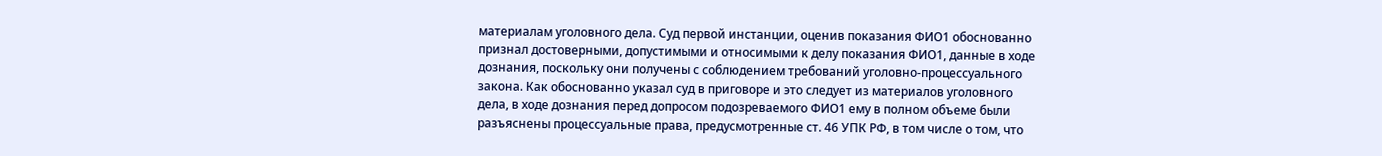материалам уголовного дела. Суд первой инстанции, оценив показания ФИО1 обоснованно признал достоверными, допустимыми и относимыми к делу показания ФИО1, данные в ходе дознания, поскольку они получены с соблюдением требований уголовно-процессуального закона. Как обоснованно указал суд в приговоре и это следует из материалов уголовного дела, в ходе дознания перед допросом подозреваемого ФИО1 ему в полном объеме были разъяснены процессуальные права, предусмотренные ст. 46 УПК РФ, в том числе о том, что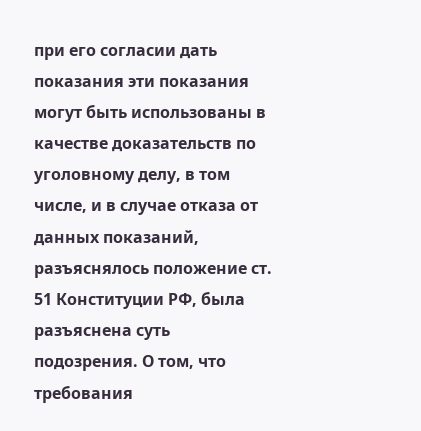при его согласии дать показания эти показания могут быть использованы в качестве доказательств по уголовному делу, в том числе, и в случае отказа от данных показаний, разъяснялось положение ст. 51 Конституции РФ, была разъяснена суть подозрения. О том, что требования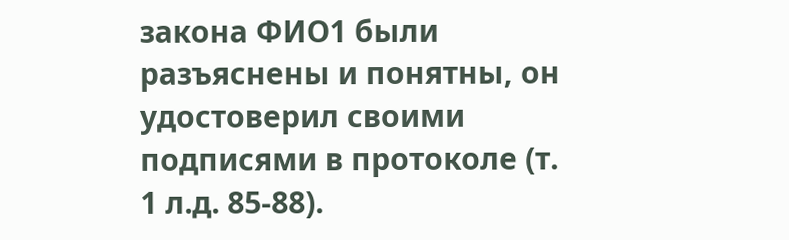закона ФИО1 были разъяснены и понятны, он удостоверил своими подписями в протоколе (т. 1 л.д. 85-88).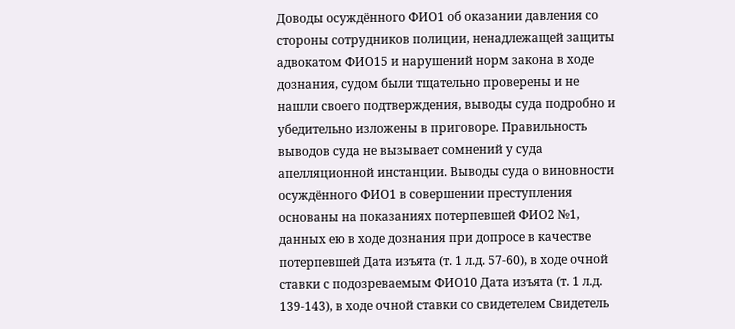Доводы осуждённого ФИО1 об оказании давления со стороны сотрудников полиции, ненадлежащей защиты адвокатом ФИО15 и нарушений норм закона в ходе дознания, судом были тщательно проверены и не нашли своего подтверждения, выводы суда подробно и убедительно изложены в приговоре. Правильность выводов суда не вызывает сомнений у суда апелляционной инстанции. Выводы суда о виновности осуждённого ФИО1 в совершении преступления основаны на показаниях потерпевшей ФИО2 №1, данных ею в ходе дознания при допросе в качестве потерпевшей Дата изъята (т. 1 л.д. 57-60), в ходе очной ставки с подозреваемым ФИО10 Дата изъята (т. 1 л.д. 139-143), в ходе очной ставки со свидетелем Свидетель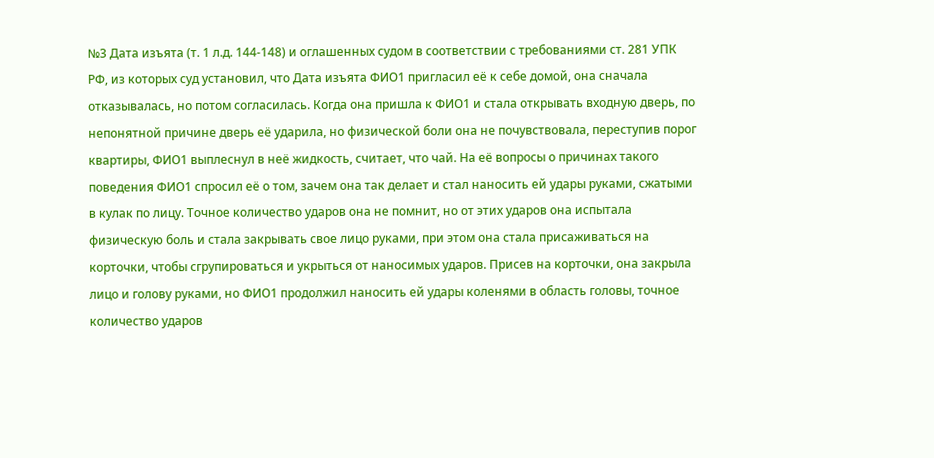№3 Дата изъята (т. 1 л.д. 144-148) и оглашенных судом в соответствии с требованиями ст. 281 УПК РФ, из которых суд установил, что Дата изъята ФИО1 пригласил её к себе домой, она сначала отказывалась, но потом согласилась. Когда она пришла к ФИО1 и стала открывать входную дверь, по непонятной причине дверь её ударила, но физической боли она не почувствовала, переступив порог квартиры, ФИО1 выплеснул в неё жидкость, считает, что чай. На её вопросы о причинах такого поведения ФИО1 спросил её о том, зачем она так делает и стал наносить ей удары руками, сжатыми в кулак по лицу. Точное количество ударов она не помнит, но от этих ударов она испытала физическую боль и стала закрывать свое лицо руками, при этом она стала присаживаться на корточки, чтобы сгрупироваться и укрыться от наносимых ударов. Присев на корточки, она закрыла лицо и голову руками, но ФИО1 продолжил наносить ей удары коленями в область головы, точное количество ударов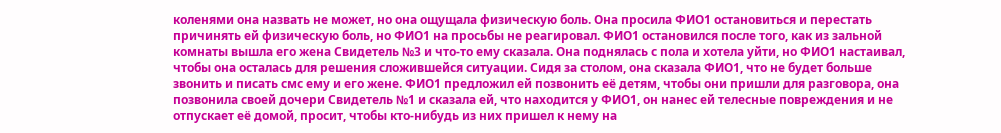коленями она назвать не может, но она ощущала физическую боль. Она просила ФИО1 остановиться и перестать причинять ей физическую боль, но ФИО1 на просьбы не реагировал. ФИО1 остановился после того, как из зальной комнаты вышла его жена Свидетель №3 и что-то ему сказала. Она поднялась с пола и хотела уйти, но ФИО1 настаивал, чтобы она осталась для решения сложившейся ситуации. Сидя за столом, она сказала ФИО1, что не будет больше звонить и писать смс ему и его жене. ФИО1 предложил ей позвонить её детям, чтобы они пришли для разговора, она позвонила своей дочери Свидетель №1 и сказала ей, что находится у ФИО1, он нанес ей телесные повреждения и не отпускает её домой, просит, чтобы кто-нибудь из них пришел к нему на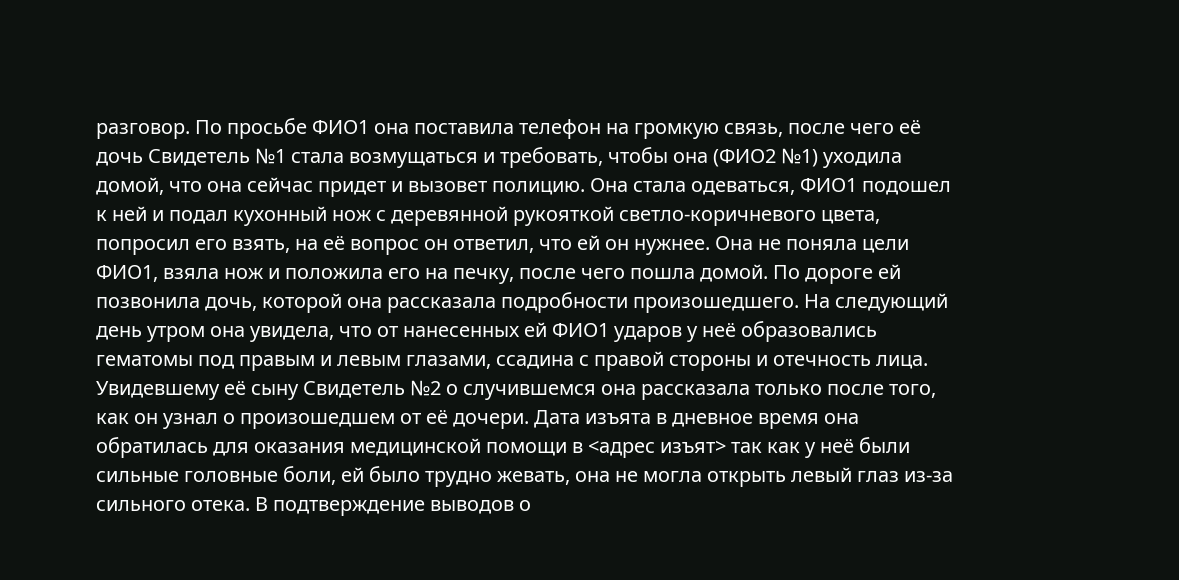разговор. По просьбе ФИО1 она поставила телефон на громкую связь, после чего её дочь Свидетель №1 стала возмущаться и требовать, чтобы она (ФИО2 №1) уходила домой, что она сейчас придет и вызовет полицию. Она стала одеваться, ФИО1 подошел к ней и подал кухонный нож с деревянной рукояткой светло-коричневого цвета, попросил его взять, на её вопрос он ответил, что ей он нужнее. Она не поняла цели ФИО1, взяла нож и положила его на печку, после чего пошла домой. По дороге ей позвонила дочь, которой она рассказала подробности произошедшего. На следующий день утром она увидела, что от нанесенных ей ФИО1 ударов у неё образовались гематомы под правым и левым глазами, ссадина с правой стороны и отечность лица. Увидевшему её сыну Свидетель №2 о случившемся она рассказала только после того, как он узнал о произошедшем от её дочери. Дата изъята в дневное время она обратилась для оказания медицинской помощи в <адрес изъят> так как у неё были сильные головные боли, ей было трудно жевать, она не могла открыть левый глаз из-за сильного отека. В подтверждение выводов о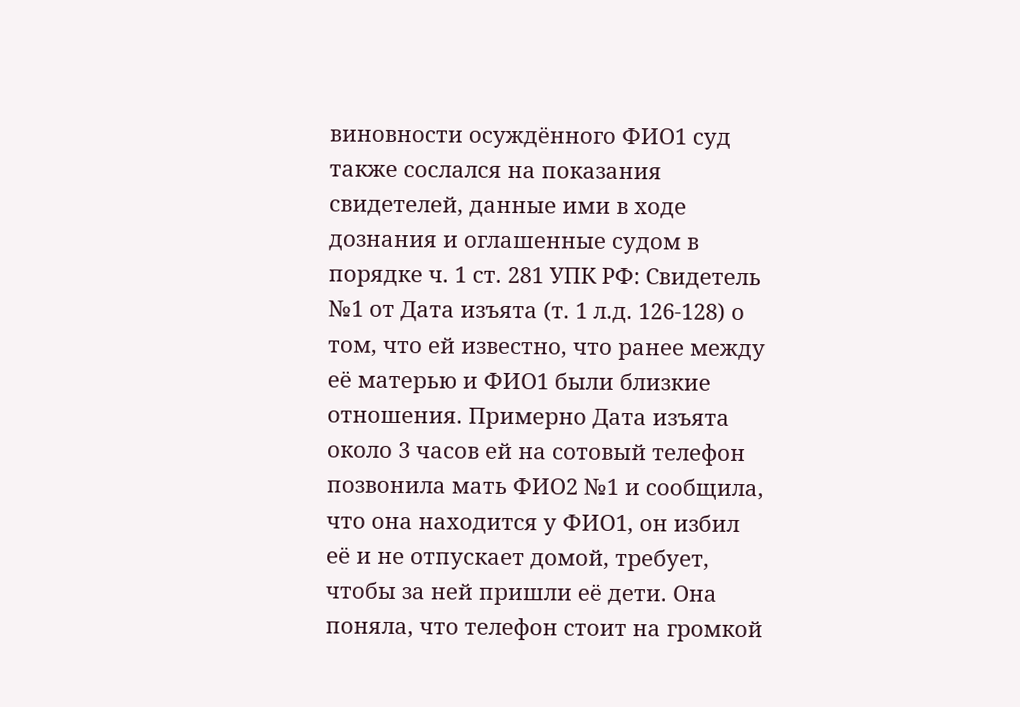виновности осуждённого ФИО1 суд также сослался на показания свидетелей, данные ими в ходе дознания и оглашенные судом в порядке ч. 1 ст. 281 УПК РФ: Свидетель №1 от Дата изъята (т. 1 л.д. 126-128) о том, что ей известно, что ранее между её матерью и ФИО1 были близкие отношения. Примерно Дата изъята около 3 часов ей на сотовый телефон позвонила мать ФИО2 №1 и сообщила, что она находится у ФИО1, он избил её и не отпускает домой, требует, чтобы за ней пришли её дети. Она поняла, что телефон стоит на громкой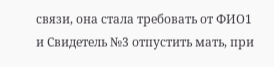связи, она стала требовать от ФИО1 и Свидетель №3 отпустить мать, при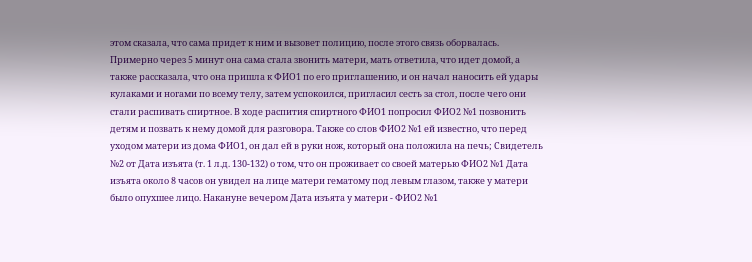этом сказала, что сама придет к ним и вызовет полицию, после этого связь оборвалась. Примерно через 5 минут она сама стала звонить матери, мать ответила, что идет домой, а также рассказала, что она пришла к ФИО1 по его приглашению, и он начал наносить ей удары кулаками и ногами по всему телу, затем успокоился, пригласил сесть за стол, после чего они стали распивать спиртное. В ходе распития спиртного ФИО1 попросил ФИО2 №1 позвонить детям и позвать к нему домой для разговора. Также со слов ФИО2 №1 ей известно, что перед уходом матери из дома ФИО1, он дал ей в руки нож, который она положила на печь; Свидетель №2 от Дата изъята (т. 1 л.д. 130-132) о том, что он проживает со своей матерью ФИО2 №1 Дата изъята около 8 часов он увидел на лице матери гематому под левым глазом, также у матери было опухшее лицо. Накануне вечером Дата изъята у матери - ФИО2 №1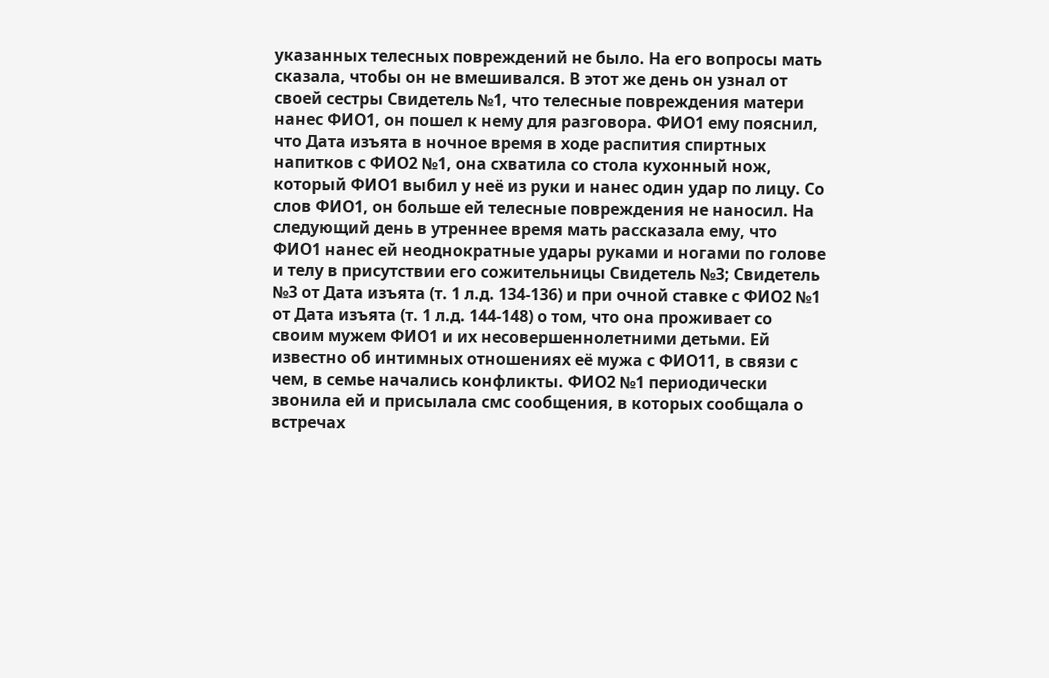указанных телесных повреждений не было. На его вопросы мать сказала, чтобы он не вмешивался. В этот же день он узнал от своей сестры Свидетель №1, что телесные повреждения матери нанес ФИО1, он пошел к нему для разговора. ФИО1 ему пояснил, что Дата изъята в ночное время в ходе распития спиртных напитков с ФИО2 №1, она схватила со стола кухонный нож, который ФИО1 выбил у неё из руки и нанес один удар по лицу. Со слов ФИО1, он больше ей телесные повреждения не наносил. На следующий день в утреннее время мать рассказала ему, что ФИО1 нанес ей неоднократные удары руками и ногами по голове и телу в присутствии его сожительницы Свидетель №3; Свидетель №3 от Дата изъята (т. 1 л.д. 134-136) и при очной ставке с ФИО2 №1 от Дата изъята (т. 1 л.д. 144-148) о том, что она проживает со своим мужем ФИО1 и их несовершеннолетними детьми. Ей известно об интимных отношениях её мужа с ФИО11, в связи с чем, в семье начались конфликты. ФИО2 №1 периодически звонила ей и присылала смс сообщения, в которых сообщала о встречах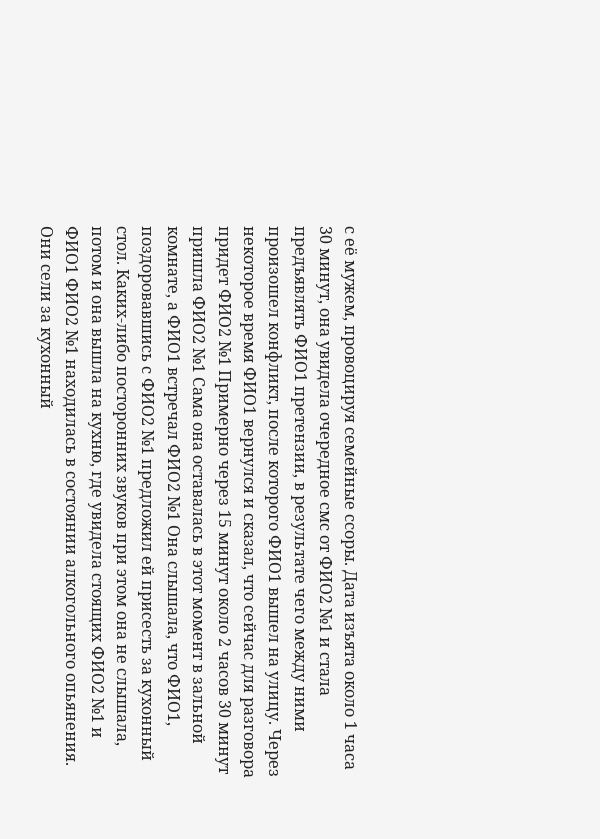с её мужем, провоцируя семейные ссоры. Дата изъята около 1 часа 30 минут, она увидела очередное смс от ФИО2 №1 и стала предъявлять ФИО1 претензии, в результате чего между ними произошел конфликт, после которого ФИО1 вышел на улицу. Через некоторое время ФИО1 вернулся и сказал, что сейчас для разговора придет ФИО2 №1 Примерно через 15 минут около 2 часов 30 минут пришла ФИО2 №1 Сама она оставалась в этот момент в зальной комнате, а ФИО1 встречал ФИО2 №1 Она слышала, что ФИО1, поздоровавшись с ФИО2 №1 предложил ей присесть за кухонный стол. Каких-либо посторонних звуков при этом она не слышала, потом и она вышла на кухню, где увидела стоящих ФИО2 №1 и ФИО1 ФИО2 №1 находилась в состоянии алкогольного опьянения. Они сели за кухонный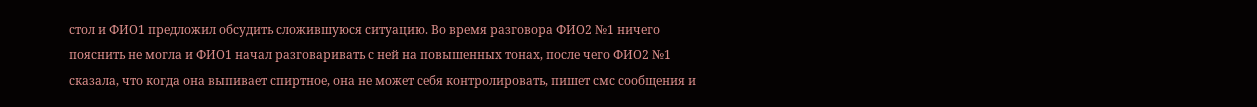стол и ФИО1 предложил обсудить сложившуюся ситуацию. Во время разговора ФИО2 №1 ничего пояснить не могла и ФИО1 начал разговаривать с ней на повышенных тонах, после чего ФИО2 №1 сказала, что когда она выпивает спиртное, она не может себя контролировать, пишет смс сообщения и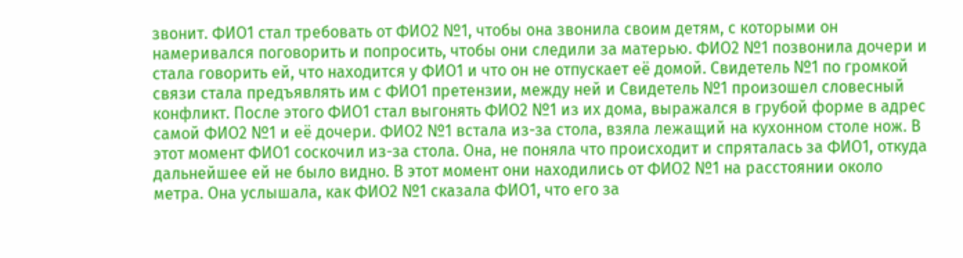звонит. ФИО1 стал требовать от ФИО2 №1, чтобы она звонила своим детям, с которыми он намеривался поговорить и попросить, чтобы они следили за матерью. ФИО2 №1 позвонила дочери и стала говорить ей, что находится у ФИО1 и что он не отпускает её домой. Свидетель №1 по громкой связи стала предъявлять им с ФИО1 претензии, между ней и Свидетель №1 произошел словесный конфликт. После этого ФИО1 стал выгонять ФИО2 №1 из их дома, выражался в грубой форме в адрес самой ФИО2 №1 и её дочери. ФИО2 №1 встала из-за стола, взяла лежащий на кухонном столе нож. В этот момент ФИО1 соскочил из-за стола. Она, не поняла что происходит и спряталась за ФИО1, откуда дальнейшее ей не было видно. В этот момент они находились от ФИО2 №1 на расстоянии около метра. Она услышала, как ФИО2 №1 сказала ФИО1, что его за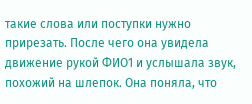такие слова или поступки нужно прирезать. После чего она увидела движение рукой ФИО1 и услышала звук, похожий на шлепок. Она поняла, что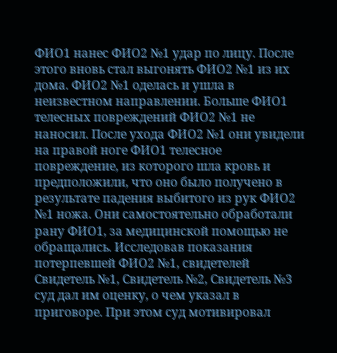ФИО1 нанес ФИО2 №1 удар по лицу. После этого вновь стал выгонять ФИО2 №1 из их дома. ФИО2 №1 оделась и ушла в неизвестном направлении. Больше ФИО1 телесных повреждений ФИО2 №1 не наносил. После ухода ФИО2 №1 они увидели на правой ноге ФИО1 телесное повреждение, из которого шла кровь и предположили, что оно было получено в результате падения выбитого из рук ФИО2 №1 ножа. Они самостоятельно обработали рану ФИО1, за медицинской помощью не обращались. Исследовав показания потерпевшей ФИО2 №1, свидетелей Свидетель №1, Свидетель №2, Свидетель №3 суд дал им оценку, о чем указал в приговоре. При этом суд мотивировал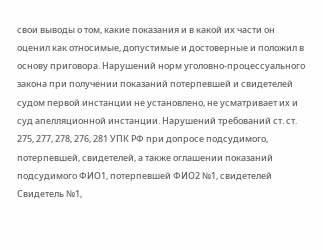свои выводы о том, какие показания и в какой их части он оценил как относимые, допустимые и достоверные и положил в основу приговора. Нарушений норм уголовно-процессуального закона при получении показаний потерпевшей и свидетелей судом первой инстанции не установлено, не усматривает их и суд апелляционной инстанции. Нарушений требований ст. ст. 275, 277, 278, 276, 281 УПК РФ при допросе подсудимого, потерпевшей, свидетелей, а также оглашении показаний подсудимого ФИО1, потерпевшей ФИО2 №1, свидетелей Свидетель №1,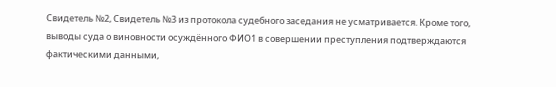Свидетель №2, Свидетель №3 из протокола судебного заседания не усматривается. Кроме того, выводы суда о виновности осуждённого ФИО1 в совершении преступления подтверждаются фактическими данными,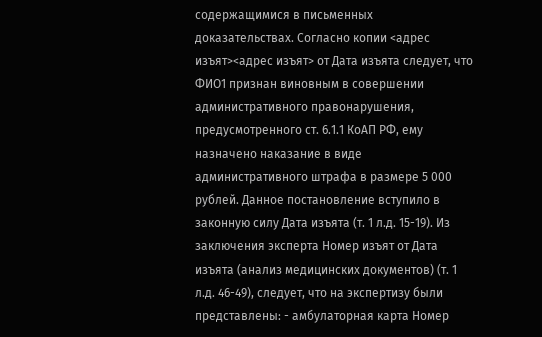содержащимися в письменных доказательствах. Согласно копии <адрес изъят><адрес изъят> от Дата изъята следует, что ФИО1 признан виновным в совершении административного правонарушения, предусмотренного ст. 6.1.1 КоАП РФ, ему назначено наказание в виде административного штрафа в размере 5 000 рублей. Данное постановление вступило в законную силу Дата изъята (т. 1 л.д. 15-19). Из заключения эксперта Номер изъят от Дата изъята (анализ медицинских документов) (т. 1 л.д. 46-49), следует, что на экспертизу были представлены: - амбулаторная карта Номер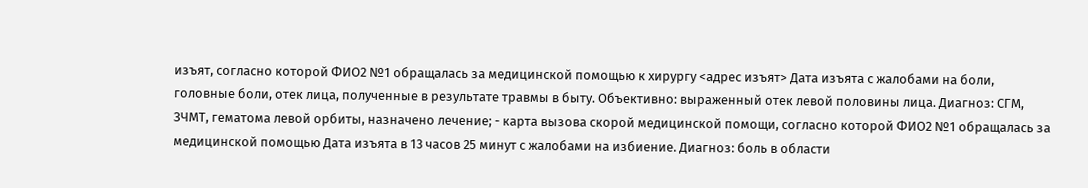изъят, согласно которой ФИО2 №1 обращалась за медицинской помощью к хирургу <адрес изъят> Дата изъята с жалобами на боли, головные боли, отек лица, полученные в результате травмы в быту. Объективно: выраженный отек левой половины лица. Диагноз: СГМ, ЗЧМТ, гематома левой орбиты, назначено лечение; - карта вызова скорой медицинской помощи, согласно которой ФИО2 №1 обращалась за медицинской помощью Дата изъята в 13 часов 25 минут с жалобами на избиение. Диагноз: боль в области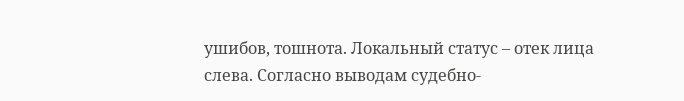ушибов, тошнота. Локальный статус – отек лица слева. Согласно выводам судебно-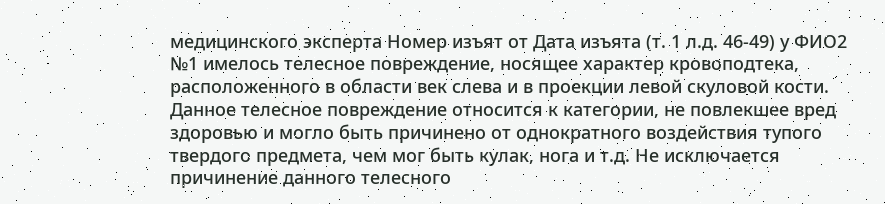медицинского эксперта Номер изъят от Дата изъята (т. 1 л.д. 46-49) у ФИО2 №1 имелось телесное повреждение, носящее характер кровоподтека, расположенного в области век слева и в проекции левой скуловой кости. Данное телесное повреждение относится к категории, не повлекшее вред здоровью и могло быть причинено от однократного воздействия тупого твердого предмета, чем мог быть кулак, нога и т.д. Не исключается причинение данного телесного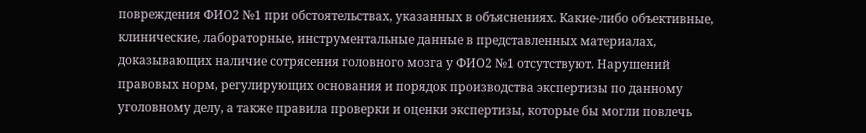повреждения ФИО2 №1 при обстоятельствах, указанных в объяснениях. Какие-либо объективные, клинические, лабораторные, инструментальные данные в представленных материалах, доказывающих наличие сотрясения головного мозга у ФИО2 №1 отсутствуют. Нарушений правовых норм, регулирующих основания и порядок производства экспертизы по данному уголовному делу, а также правила проверки и оценки экспертизы, которые бы могли повлечь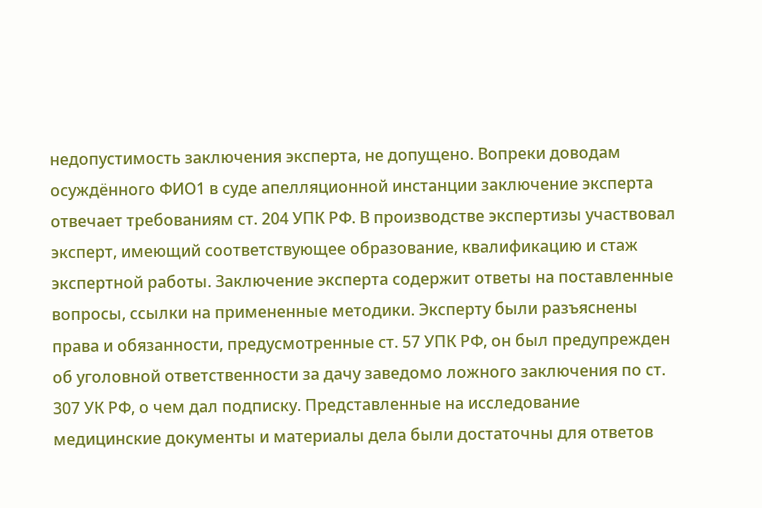недопустимость заключения эксперта, не допущено. Вопреки доводам осуждённого ФИО1 в суде апелляционной инстанции заключение эксперта отвечает требованиям ст. 204 УПК РФ. В производстве экспертизы участвовал эксперт, имеющий соответствующее образование, квалификацию и стаж экспертной работы. Заключение эксперта содержит ответы на поставленные вопросы, ссылки на примененные методики. Эксперту были разъяснены права и обязанности, предусмотренные ст. 57 УПК РФ, он был предупрежден об уголовной ответственности за дачу заведомо ложного заключения по ст. 307 УК РФ, о чем дал подписку. Представленные на исследование медицинские документы и материалы дела были достаточны для ответов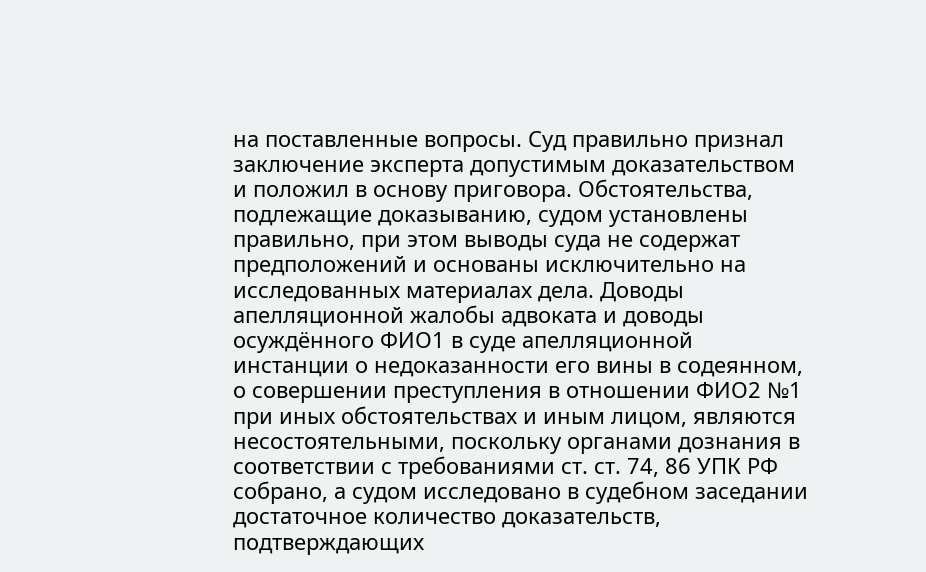на поставленные вопросы. Суд правильно признал заключение эксперта допустимым доказательством и положил в основу приговора. Обстоятельства, подлежащие доказыванию, судом установлены правильно, при этом выводы суда не содержат предположений и основаны исключительно на исследованных материалах дела. Доводы апелляционной жалобы адвоката и доводы осуждённого ФИО1 в суде апелляционной инстанции о недоказанности его вины в содеянном, о совершении преступления в отношении ФИО2 №1 при иных обстоятельствах и иным лицом, являются несостоятельными, поскольку органами дознания в соответствии с требованиями ст. ст. 74, 86 УПК РФ собрано, а судом исследовано в судебном заседании достаточное количество доказательств, подтверждающих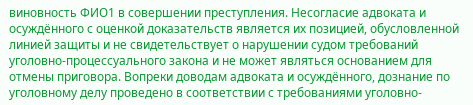виновность ФИО1 в совершении преступления. Несогласие адвоката и осуждённого с оценкой доказательств является их позицией, обусловленной линией защиты и не свидетельствует о нарушении судом требований уголовно-процессуального закона и не может являться основанием для отмены приговора. Вопреки доводам адвоката и осуждённого, дознание по уголовному делу проведено в соответствии с требованиями уголовно-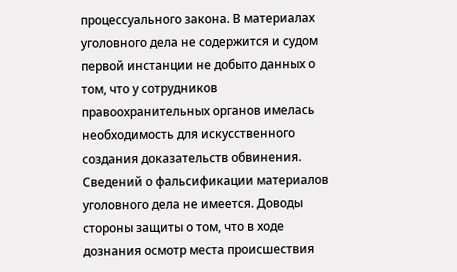процессуального закона. В материалах уголовного дела не содержится и судом первой инстанции не добыто данных о том, что у сотрудников правоохранительных органов имелась необходимость для искусственного создания доказательств обвинения. Сведений о фальсификации материалов уголовного дела не имеется. Доводы стороны защиты о том, что в ходе дознания осмотр места происшествия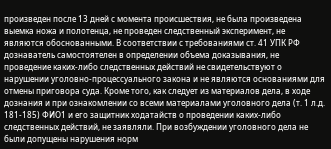произведен после 13 дней с момента происшествия, не была произведена выемка ножа и полотенца, не проведен следственный эксперимент, не являются обоснованными. В соответствии с требованиями ст. 41 УПК РФ дознаватель самостоятелен в определении объема доказывания, не проведение каких-либо следственных действий не свидетельствуют о нарушении уголовно-процессуального закона и не являются основаниями для отмены приговора суда. Кроме того, как следует из материалов дела, в ходе дознания и при ознакомлении со всеми материалами уголовного дела (т. 1 л.д. 181-185) ФИО1 и его защитник ходатайств о проведении каких-либо следственных действий, не заявляли. При возбуждении уголовного дела не были допущены нарушения норм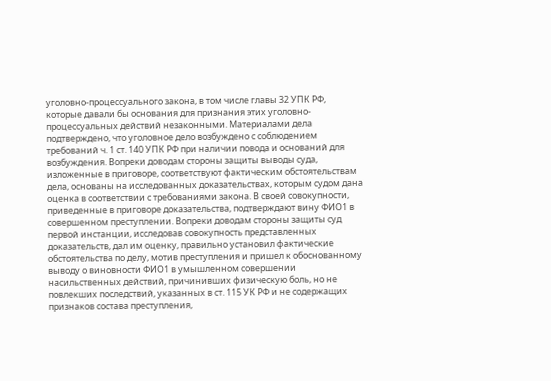уголовно-процессуального закона, в том числе главы 32 УПК РФ, которые давали бы основания для признания этих уголовно-процессуальных действий незаконными. Материалами дела подтверждено, что уголовное дело возбуждено с соблюдением требований ч. 1 ст. 140 УПК РФ при наличии повода и оснований для возбуждения. Вопреки доводам стороны защиты выводы суда, изложенные в приговоре, соответствуют фактическим обстоятельствам дела, основаны на исследованных доказательствах, которым судом дана оценка в соответствии с требованиями закона. В своей совокупности, приведенные в приговоре доказательства, подтверждают вину ФИО1 в совершенном преступлении. Вопреки доводам стороны защиты суд первой инстанции, исследовав совокупность представленных доказательств, дал им оценку, правильно установил фактические обстоятельства по делу, мотив преступления и пришел к обоснованному выводу о виновности ФИО1 в умышленном совершении насильственных действий, причинивших физическую боль, но не повлекших последствий, указанных в ст. 115 УК РФ и не содержащих признаков состава преступления,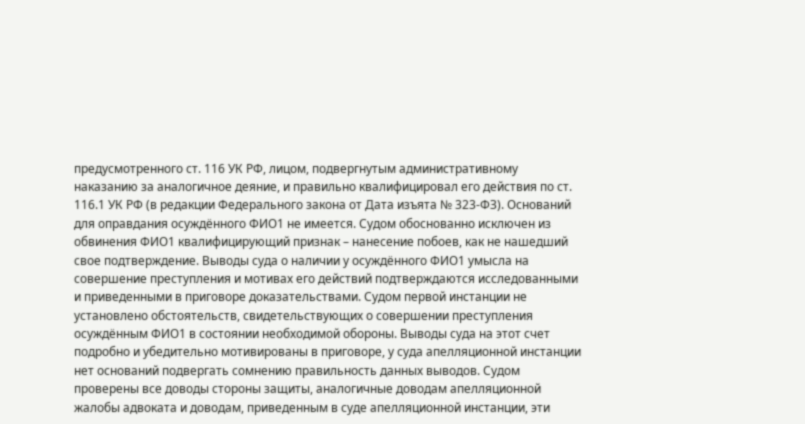предусмотренного ст. 116 УК РФ, лицом, подвергнутым административному наказанию за аналогичное деяние, и правильно квалифицировал его действия по ст. 116.1 УК РФ (в редакции Федерального закона от Дата изъята № 323-ФЗ). Оснований для оправдания осуждённого ФИО1 не имеется. Судом обоснованно исключен из обвинения ФИО1 квалифицирующий признак – нанесение побоев, как не нашедший свое подтверждение. Выводы суда о наличии у осуждённого ФИО1 умысла на совершение преступления и мотивах его действий подтверждаются исследованными и приведенными в приговоре доказательствами. Судом первой инстанции не установлено обстоятельств, свидетельствующих о совершении преступления осуждённым ФИО1 в состоянии необходимой обороны. Выводы суда на этот счет подробно и убедительно мотивированы в приговоре, у суда апелляционной инстанции нет оснований подвергать сомнению правильность данных выводов. Судом проверены все доводы стороны защиты, аналогичные доводам апелляционной жалобы адвоката и доводам, приведенным в суде апелляционной инстанции, эти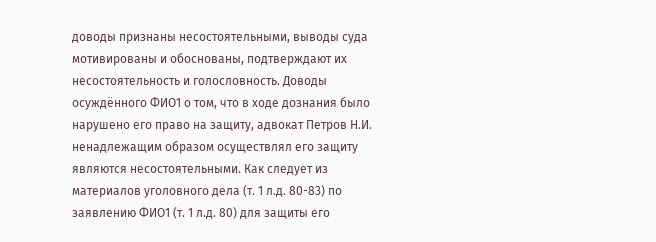доводы признаны несостоятельными, выводы суда мотивированы и обоснованы, подтверждают их несостоятельность и голословность. Доводы осуждённого ФИО1 о том, что в ходе дознания было нарушено его право на защиту, адвокат Петров Н.И. ненадлежащим образом осуществлял его защиту являются несостоятельными. Как следует из материалов уголовного дела (т. 1 л.д. 80-83) по заявлению ФИО1 (т. 1 л.д. 80) для защиты его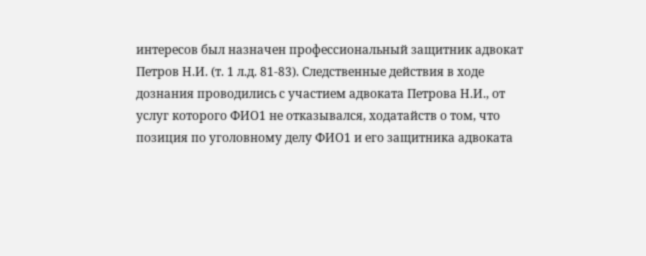интересов был назначен профессиональный защитник адвокат Петров Н.И. (т. 1 л.д. 81-83). Следственные действия в ходе дознания проводились с участием адвоката Петрова Н.И., от услуг которого ФИО1 не отказывался, ходатайств о том, что позиция по уголовному делу ФИО1 и его защитника адвоката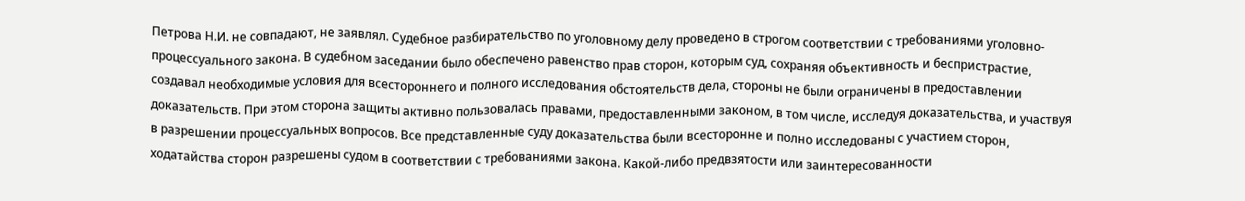Петрова Н.И. не совпадают, не заявлял. Судебное разбирательство по уголовному делу проведено в строгом соответствии с требованиями уголовно-процессуального закона. В судебном заседании было обеспечено равенство прав сторон, которым суд, сохраняя объективность и беспристрастие, создавал необходимые условия для всестороннего и полного исследования обстоятельств дела, стороны не были ограничены в предоставлении доказательств. При этом сторона защиты активно пользовалась правами, предоставленными законом, в том числе, исследуя доказательства, и участвуя в разрешении процессуальных вопросов. Все представленные суду доказательства были всесторонне и полно исследованы с участием сторон, ходатайства сторон разрешены судом в соответствии с требованиями закона. Какой-либо предвзятости или заинтересованности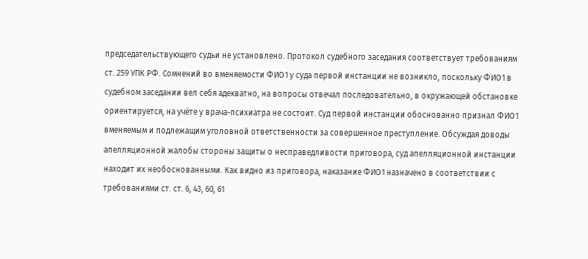председательствующего судьи не установлено. Протокол судебного заседания соответствует требованиям ст. 259 УПК РФ. Сомнений во вменяемости ФИО1 у суда первой инстанции не возникло, поскольку ФИО1 в судебном заседании вел себя адекватно, на вопросы отвечал последовательно, в окружающей обстановке ориентируется, на учёте у врача-психиатра не состоит. Суд первой инстанции обоснованно признал ФИО1 вменяемым и подлежащим уголовной ответственности за совершенное преступление. Обсуждая доводы апелляционной жалобы стороны защиты о несправедливости приговора, суд апелляционной инстанции находит их необоснованными. Как видно из приговора, наказание ФИО1 назначено в соответствии с требованиями ст. ст. 6, 43, 60, 61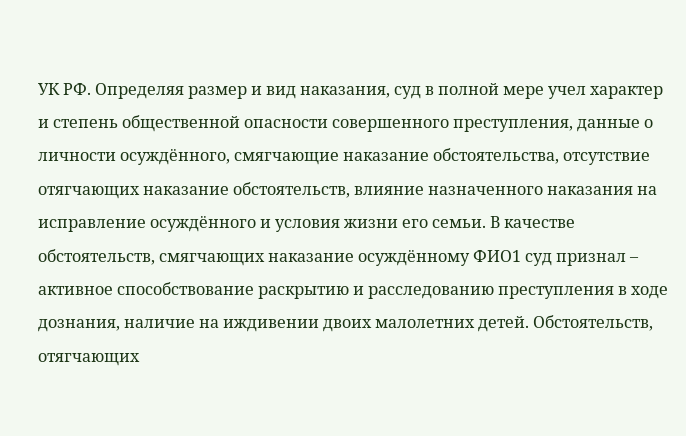УК РФ. Определяя размер и вид наказания, суд в полной мере учел характер и степень общественной опасности совершенного преступления, данные о личности осуждённого, смягчающие наказание обстоятельства, отсутствие отягчающих наказание обстоятельств, влияние назначенного наказания на исправление осуждённого и условия жизни его семьи. В качестве обстоятельств, смягчающих наказание осуждённому ФИО1 суд признал – активное способствование раскрытию и расследованию преступления в ходе дознания, наличие на иждивении двоих малолетних детей. Обстоятельств, отягчающих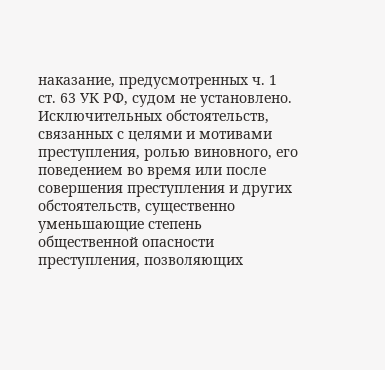наказание, предусмотренных ч. 1 ст. 63 УК РФ, судом не установлено. Исключительных обстоятельств, связанных с целями и мотивами преступления, ролью виновного, его поведением во время или после совершения преступления и других обстоятельств, существенно уменьшающие степень общественной опасности преступления, позволяющих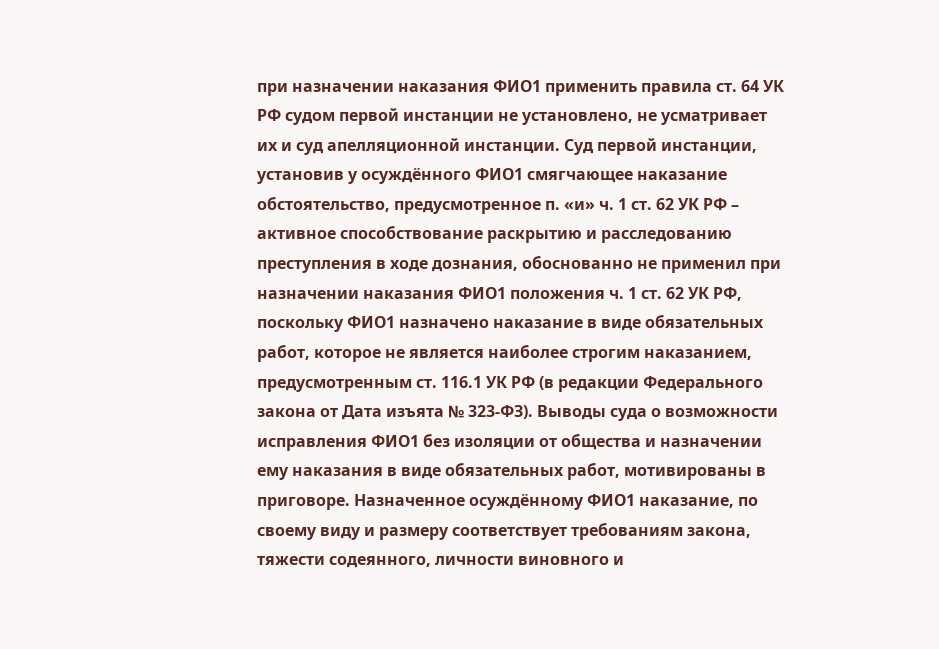при назначении наказания ФИО1 применить правила ст. 64 УК РФ судом первой инстанции не установлено, не усматривает их и суд апелляционной инстанции. Суд первой инстанции, установив у осуждённого ФИО1 смягчающее наказание обстоятельство, предусмотренное п. «и» ч. 1 ст. 62 УК РФ – активное способствование раскрытию и расследованию преступления в ходе дознания, обоснованно не применил при назначении наказания ФИО1 положения ч. 1 ст. 62 УК РФ, поскольку ФИО1 назначено наказание в виде обязательных работ, которое не является наиболее строгим наказанием, предусмотренным ст. 116.1 УК РФ (в редакции Федерального закона от Дата изъята № 323-ФЗ). Выводы суда о возможности исправления ФИО1 без изоляции от общества и назначении ему наказания в виде обязательных работ, мотивированы в приговоре. Назначенное осуждённому ФИО1 наказание, по своему виду и размеру соответствует требованиям закона, тяжести содеянного, личности виновного и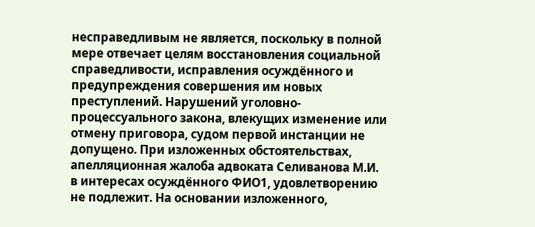несправедливым не является, поскольку в полной мере отвечает целям восстановления социальной справедливости, исправления осуждённого и предупреждения совершения им новых преступлений. Нарушений уголовно-процессуального закона, влекущих изменение или отмену приговора, судом первой инстанции не допущено. При изложенных обстоятельствах, апелляционная жалоба адвоката Селиванова М.И. в интересах осуждённого ФИО1, удовлетворению не подлежит. На основании изложенного,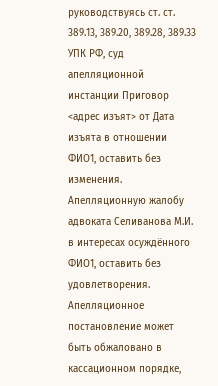руководствуясь ст. ст. 389.13, 389.20, 389.28, 389.33 УПК РФ, суд апелляционной инстанции Приговор <адрес изъят> от Дата изъята в отношении ФИО1, оставить без изменения. Апелляционную жалобу адвоката Селиванова М.И. в интересах осуждённого ФИО1, оставить без удовлетворения. Апелляционное постановление может быть обжаловано в кассационном порядке,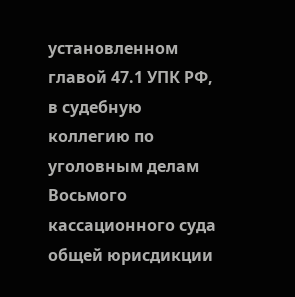установленном главой 47.1 УПК РФ, в судебную коллегию по уголовным делам Восьмого кассационного суда общей юрисдикции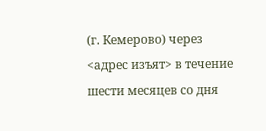(г. Кемерово) через <адрес изъят> в течение шести месяцев со дня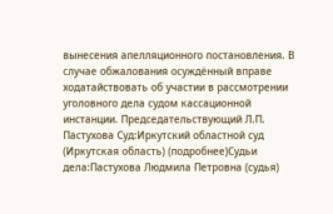вынесения апелляционного постановления. В случае обжалования осуждённый вправе ходатайствовать об участии в рассмотрении уголовного дела судом кассационной инстанции. Председательствующий Л.П. Пастухова Суд:Иркутский областной суд (Иркутская область) (подробнее)Судьи дела:Пастухова Людмила Петровна (судья)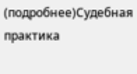(подробнее)Судебная практика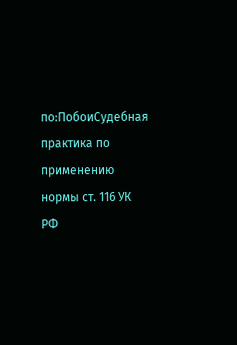по:ПобоиСудебная практика по применению нормы ст. 116 УК РФ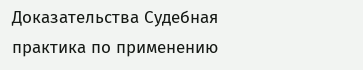Доказательства Судебная практика по применению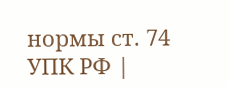нормы ст. 74 УПК РФ |